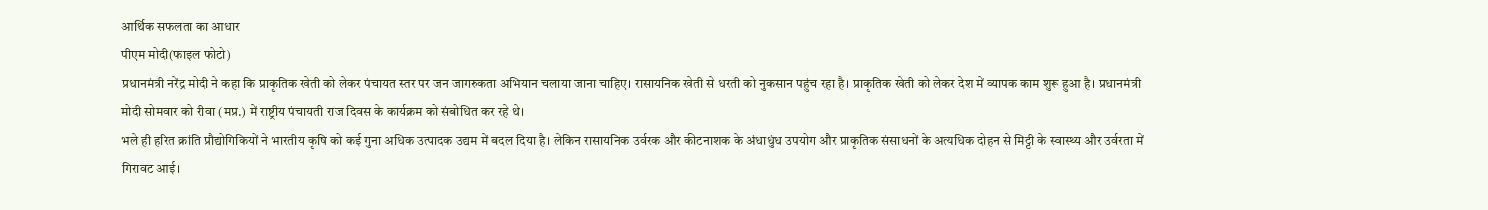आर्थिक सफलता का आधार
पीएम मोदी(फाइल फोटो)
प्रधानमंत्री नरेंद्र मोदी ने कहा कि प्राकृतिक खेती को लेकर पंचायत स्तर पर जन जागरुकता अभियान चलाया जाना चाहिए। रासायनिक खेती से धरती को नुकसान पहुंच रहा है। प्राकृतिक खेती को लेकर देश में व्यापक काम शुरू हुआ है। प्रधानमंत्री मोदी सोमवार को रीवा (मप्र.) में राष्ट्रीय पंचायती राज दिवस के कार्यक्रम को संबोधित कर रहे थे।
भले ही हरित क्रांति प्रौद्योगिकियों ने भारतीय कृषि को कई गुना अधिक उत्पादक उद्यम में बदल दिया है। लेकिन रासायनिक उर्वरक और कीटनाशक के अंधाधुंध उपयोग और प्राकृतिक संसाधनों के अत्यधिक दोहन से मिट्टी के स्वास्थ्य और उर्वरता में गिरावट आई।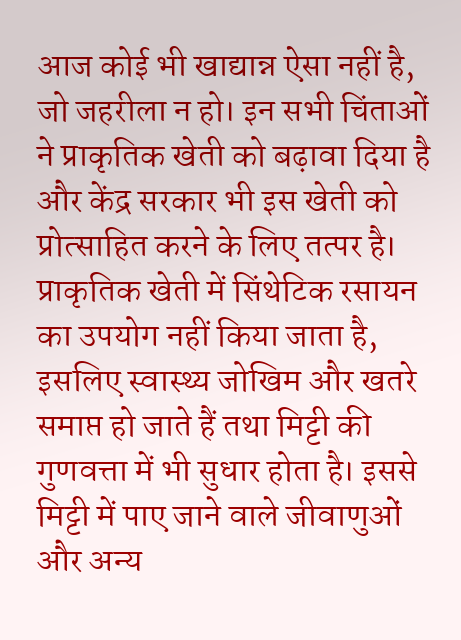आज कोई भी खाद्यान्न ऐसा नहीं है, जो जहरीला न हो। इन सभी चिंताओं ने प्राकृतिक खेती को बढ़ावा दिया है और केंद्र सरकार भी इस खेती को प्रोत्साहित करने के लिए तत्पर है।
प्राकृतिक खेती में सिंथेटिक रसायन का उपयोग नहीं किया जाता है, इसलिए स्वास्थ्य जोखिम और खतरे समाप्त हो जाते हैं तथा मिट्टी की गुणवत्ता में भी सुधार होता है। इससे मिट्टी में पाए जाने वाले जीवाणुओं और अन्य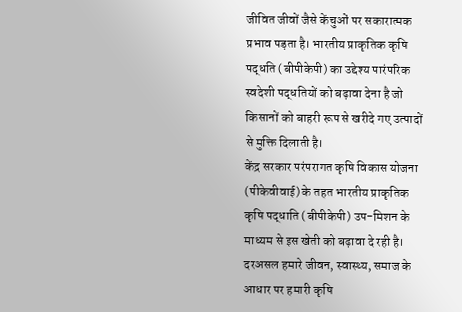जीवित जीवों जैसे केंचुओं पर सकारात्मक प्रभाव पड़ता है। भारतीय प्राकृतिक कृषि पद्धति (बीपीकेपी) का उद्देश्य पारंपरिक स्वदेशी पद्धतियों को बढ़ावा देना है जो किसानों को बाहरी रूप से खरीदे गए उत्पादों से मुक्ति दिलाती है।
केंद्र सरकार परंपरागत कृषि विकास योजना (पीकेवीवाई) के तहत भारतीय प्राकृतिक कृषि पद्धाति (बीपीकेपी) उप-मिशन के माध्यम से इस खेती को बढ़ावा दे रही है। दरअसल हमारे जीवन, स्वास्थ्य, समाज के आधार पर हमारी कृषि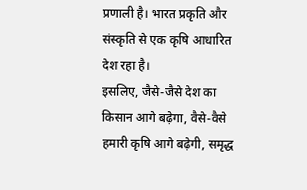प्रणाली है। भारत प्रकृति और संस्कृति से एक कृषि आधारित देश रहा है।
इसलिए, जैसे-जैसे देश का किसान आगे बढ़ेगा, वैसे-वैसे हमारी कृषि आगे बढ़ेगी, समृद्ध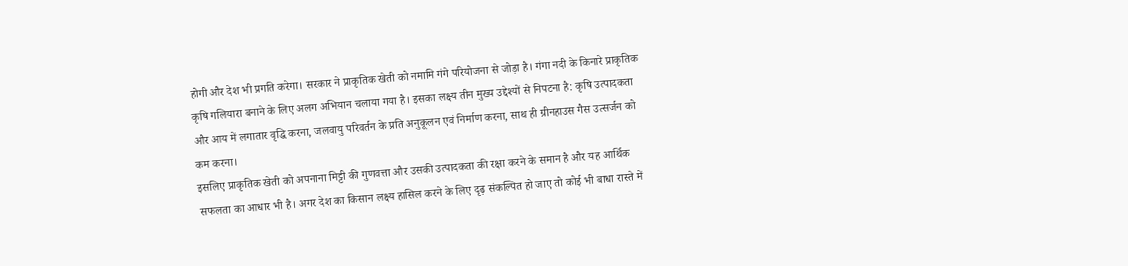होगी और देश भी प्रगति करेगा। सरकार ने प्राकृतिक खेती को नमामि गंगे परियोजना से जोड़ा है। गंगा नदी के किनारे प्राकृतिक कृषि गलियारा बनाने के लिए अलग अभियान चलाया गया है। इसका लक्ष्य तीन मुख्य उद्देश्यों से निपटना है: कृषि उत्पादकता और आय में लगातार वृद्धि करना, जलवायु परिवर्तन के प्रति अनुकूलन एवं निर्माण करना, साथ ही ग्रीनहाउस गैस उत्सर्जन को कम करना।
इसलिए प्राकृतिक खेती को अपनाना मिट्टी की गुणवत्ता और उसकी उत्पादकता की रक्षा करने के समान है और यह आर्थिक सफलता का आधार भी है। अगर देश का किसान लक्ष्य हासिल करने के लिए दृढ़ संकल्पित हो जाए तो कोई भी बाधा रास्ते में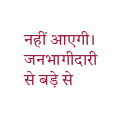नहीं आएगी। जनभागीदारी से बड़े से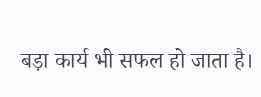बड़ा कार्य भी सफल हो जाता है।